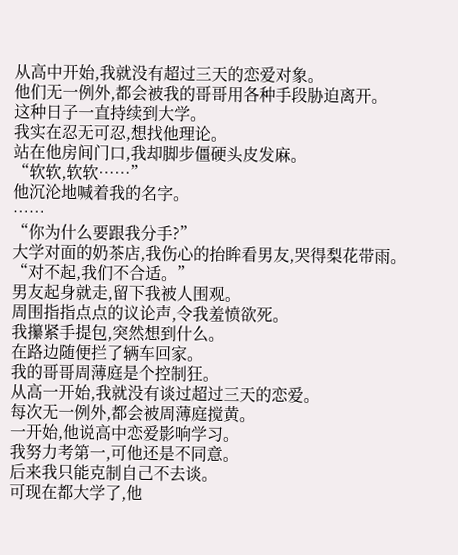从高中开始,我就没有超过三天的恋爱对象。
他们无一例外,都会被我的哥哥用各种手段胁迫离开。
这种日子一直持续到大学。
我实在忍无可忍,想找他理论。
站在他房间门口,我却脚步僵硬头皮发麻。
“软软,软软……”
他沉沦地喊着我的名字。
……
“你为什么要跟我分手?”
大学对面的奶茶店,我伤心的抬眸看男友,哭得梨花带雨。
“对不起,我们不合适。”
男友起身就走,留下我被人围观。
周围指指点点的议论声,令我羞愤欲死。
我攥紧手提包,突然想到什么。
在路边随便拦了辆车回家。
我的哥哥周薄庭是个控制狂。
从高一开始,我就没有谈过超过三天的恋爱。
每次无一例外,都会被周薄庭搅黄。
一开始,他说高中恋爱影响学习。
我努力考第一,可他还是不同意。
后来我只能克制自己不去谈。
可现在都大学了,他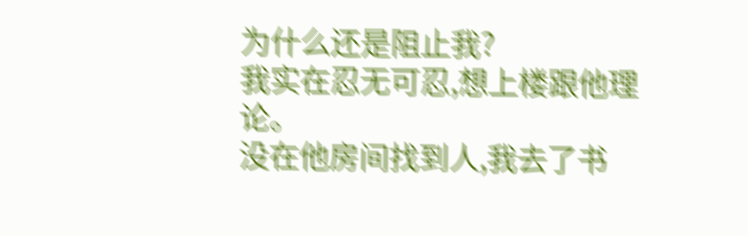为什么还是阻止我?
我实在忍无可忍,想上楼跟他理论。
没在他房间找到人,我去了书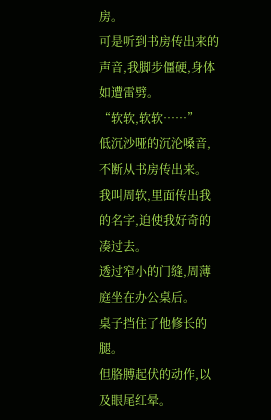房。
可是听到书房传出来的声音,我脚步僵硬,身体如遭雷劈。
“软软,软软……”
低沉沙哑的沉沦嗓音,不断从书房传出来。
我叫周软,里面传出我的名字,迫使我好奇的凑过去。
透过窄小的门缝,周薄庭坐在办公桌后。
桌子挡住了他修长的腿。
但胳膊起伏的动作,以及眼尾红晕。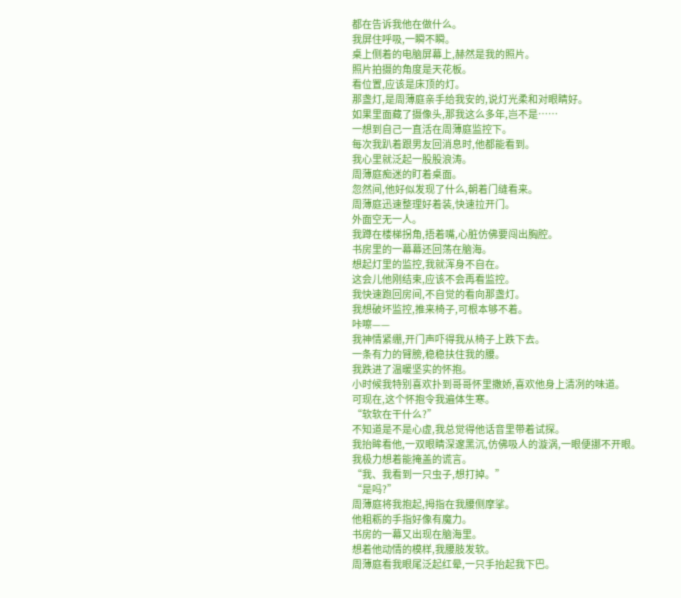都在告诉我他在做什么。
我屏住呼吸,一瞬不瞬。
桌上侧着的电脑屏幕上,赫然是我的照片。
照片拍摄的角度是天花板。
看位置,应该是床顶的灯。
那盏灯,是周薄庭亲手给我安的,说灯光柔和对眼睛好。
如果里面藏了摄像头,那我这么多年,岂不是……
一想到自己一直活在周薄庭监控下。
每次我趴着跟男友回消息时,他都能看到。
我心里就泛起一股股浪涛。
周薄庭痴迷的盯着桌面。
忽然间,他好似发现了什么,朝着门缝看来。
周薄庭迅速整理好着装,快速拉开门。
外面空无一人。
我蹲在楼梯拐角,捂着嘴,心脏仿佛要闯出胸腔。
书房里的一幕幕还回荡在脑海。
想起灯里的监控,我就浑身不自在。
这会儿他刚结束,应该不会再看监控。
我快速跑回房间,不自觉的看向那盏灯。
我想破坏监控,推来椅子,可根本够不着。
咔嚓——
我神情紧绷,开门声吓得我从椅子上跌下去。
一条有力的臂膀,稳稳扶住我的腰。
我跌进了温暖坚实的怀抱。
小时候我特别喜欢扑到哥哥怀里撒娇,喜欢他身上清冽的味道。
可现在,这个怀抱令我遍体生寒。
“软软在干什么?”
不知道是不是心虚,我总觉得他话音里带着试探。
我抬眸看他,一双眼睛深邃黑沉,仿佛吸人的漩涡,一眼便挪不开眼。
我极力想着能掩盖的谎言。
“我、我看到一只虫子,想打掉。”
“是吗?”
周薄庭将我抱起,拇指在我腰侧摩挲。
他粗粝的手指好像有魔力。
书房的一幕又出现在脑海里。
想着他动情的模样,我腰肢发软。
周薄庭看我眼尾泛起红晕,一只手抬起我下巴。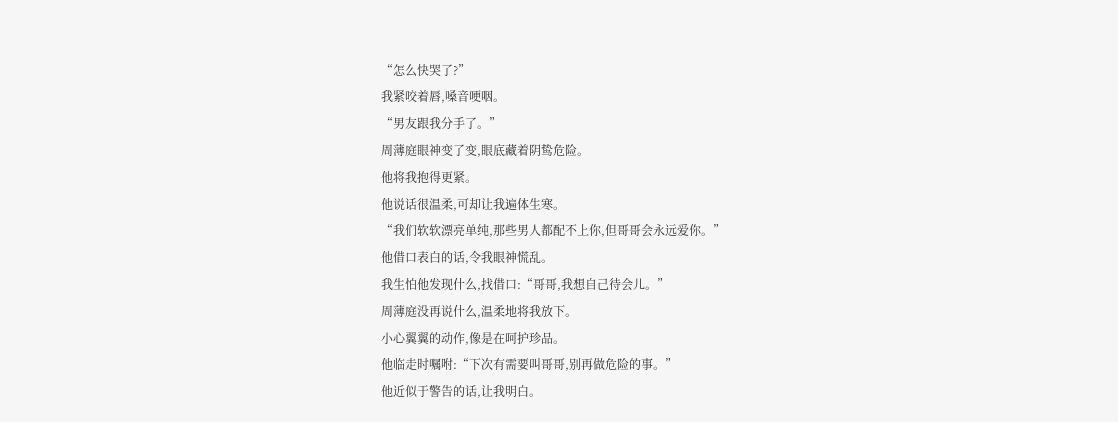“怎么快哭了?”
我紧咬着唇,嗓音哽咽。
“男友跟我分手了。”
周薄庭眼神变了变,眼底藏着阴鸷危险。
他将我抱得更紧。
他说话很温柔,可却让我遍体生寒。
“我们软软漂亮单纯,那些男人都配不上你,但哥哥会永远爱你。”
他借口表白的话,令我眼神慌乱。
我生怕他发现什么,找借口:“哥哥,我想自己待会儿。”
周薄庭没再说什么,温柔地将我放下。
小心翼翼的动作,像是在呵护珍品。
他临走时嘱咐:“下次有需要叫哥哥,别再做危险的事。”
他近似于警告的话,让我明白。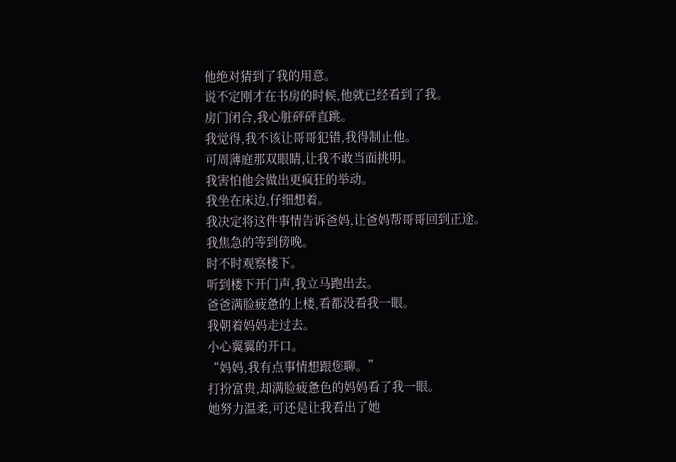他绝对猜到了我的用意。
说不定刚才在书房的时候,他就已经看到了我。
房门闭合,我心脏砰砰直跳。
我觉得,我不该让哥哥犯错,我得制止他。
可周薄庭那双眼睛,让我不敢当面挑明。
我害怕他会做出更疯狂的举动。
我坐在床边,仔细想着。
我决定将这件事情告诉爸妈,让爸妈帮哥哥回到正途。
我焦急的等到傍晚。
时不时观察楼下。
听到楼下开门声,我立马跑出去。
爸爸满脸疲惫的上楼,看都没看我一眼。
我朝着妈妈走过去。
小心翼翼的开口。
“妈妈,我有点事情想跟您聊。”
打扮富贵,却满脸疲惫色的妈妈看了我一眼。
她努力温柔,可还是让我看出了她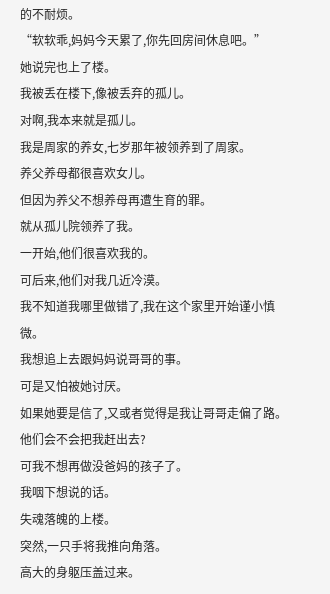的不耐烦。
“软软乖,妈妈今天累了,你先回房间休息吧。”
她说完也上了楼。
我被丢在楼下,像被丢弃的孤儿。
对啊,我本来就是孤儿。
我是周家的养女,七岁那年被领养到了周家。
养父养母都很喜欢女儿。
但因为养父不想养母再遭生育的罪。
就从孤儿院领养了我。
一开始,他们很喜欢我的。
可后来,他们对我几近冷漠。
我不知道我哪里做错了,我在这个家里开始谨小慎微。
我想追上去跟妈妈说哥哥的事。
可是又怕被她讨厌。
如果她要是信了,又或者觉得是我让哥哥走偏了路。
他们会不会把我赶出去?
可我不想再做没爸妈的孩子了。
我咽下想说的话。
失魂落魄的上楼。
突然,一只手将我推向角落。
高大的身躯压盖过来。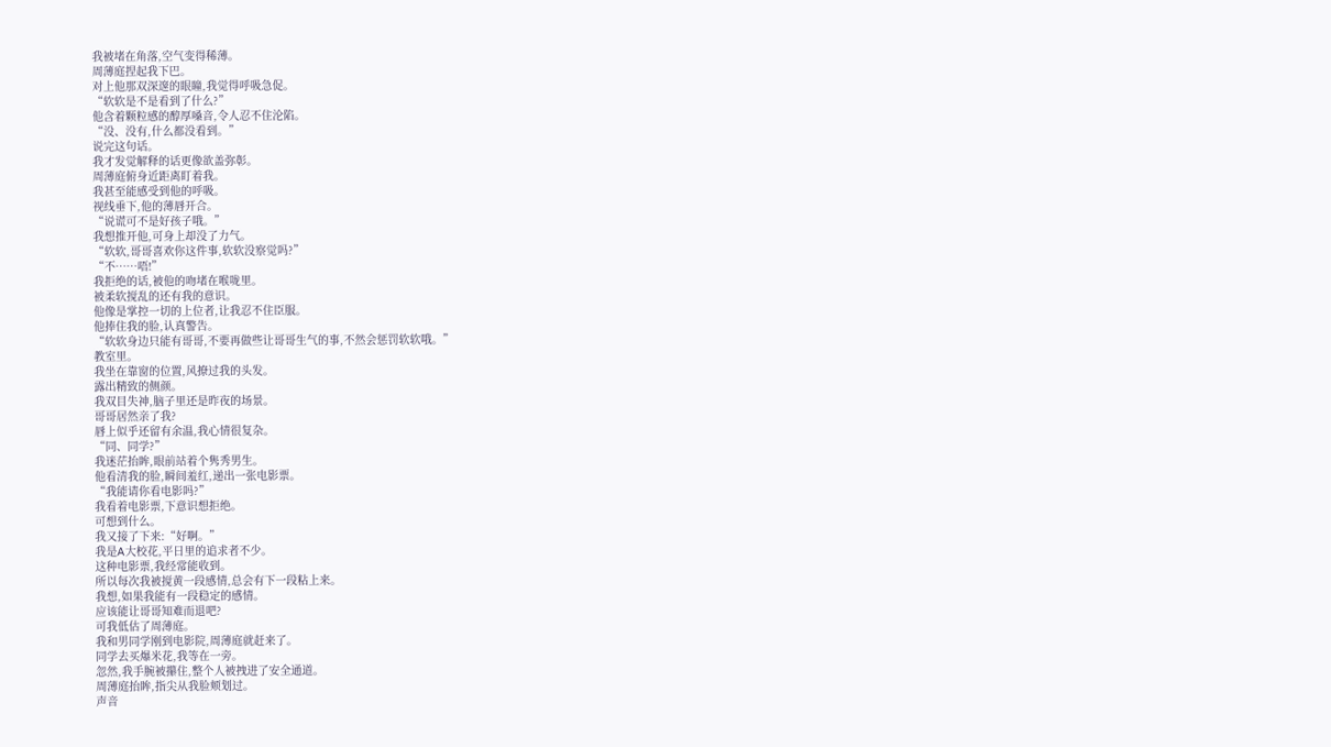我被堵在角落,空气变得稀薄。
周薄庭捏起我下巴。
对上他那双深邃的眼瞳,我觉得呼吸急促。
“软软是不是看到了什么?”
他含着颗粒感的醇厚嗓音,令人忍不住沦陷。
“没、没有,什么都没看到。”
说完这句话。
我才发觉解释的话更像欲盖弥彰。
周薄庭俯身近距离盯着我。
我甚至能感受到他的呼吸。
视线垂下,他的薄唇开合。
“说谎可不是好孩子哦。”
我想推开他,可身上却没了力气。
“软软,哥哥喜欢你这件事,软软没察觉吗?”
“不……唔!”
我拒绝的话,被他的吻堵在喉咙里。
被柔软搅乱的还有我的意识。
他像是掌控一切的上位者,让我忍不住臣服。
他捧住我的脸,认真警告。
“软软身边只能有哥哥,不要再做些让哥哥生气的事,不然会惩罚软软哦。”
教室里。
我坐在靠窗的位置,风撩过我的头发。
露出精致的侧颜。
我双目失神,脑子里还是昨夜的场景。
哥哥居然亲了我?
唇上似乎还留有余温,我心情很复杂。
“同、同学?”
我迷茫抬眸,眼前站着个隽秀男生。
他看清我的脸,瞬间羞红,递出一张电影票。
“我能请你看电影吗?”
我看着电影票,下意识想拒绝。
可想到什么。
我又接了下来:“好啊。”
我是A大校花,平日里的追求者不少。
这种电影票,我经常能收到。
所以每次我被搅黄一段感情,总会有下一段粘上来。
我想,如果我能有一段稳定的感情。
应该能让哥哥知难而退吧?
可我低估了周薄庭。
我和男同学刚到电影院,周薄庭就赶来了。
同学去买爆米花,我等在一旁。
忽然,我手腕被攥住,整个人被拽进了安全通道。
周薄庭抬眸,指尖从我脸颊划过。
声音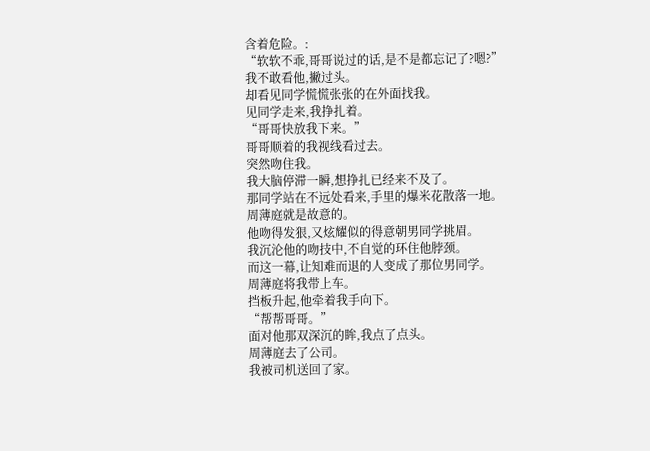含着危险。:
“软软不乖,哥哥说过的话,是不是都忘记了?嗯?”
我不敢看他,撇过头。
却看见同学慌慌张张的在外面找我。
见同学走来,我挣扎着。
“哥哥快放我下来。”
哥哥顺着的我视线看过去。
突然吻住我。
我大脑停滞一瞬,想挣扎已经来不及了。
那同学站在不远处看来,手里的爆米花散落一地。
周薄庭就是故意的。
他吻得发狠,又炫耀似的得意朝男同学挑眉。
我沉沦他的吻技中,不自觉的环住他脖颈。
而这一幕,让知难而退的人变成了那位男同学。
周薄庭将我带上车。
挡板升起,他牵着我手向下。
“帮帮哥哥。”
面对他那双深沉的眸,我点了点头。
周薄庭去了公司。
我被司机送回了家。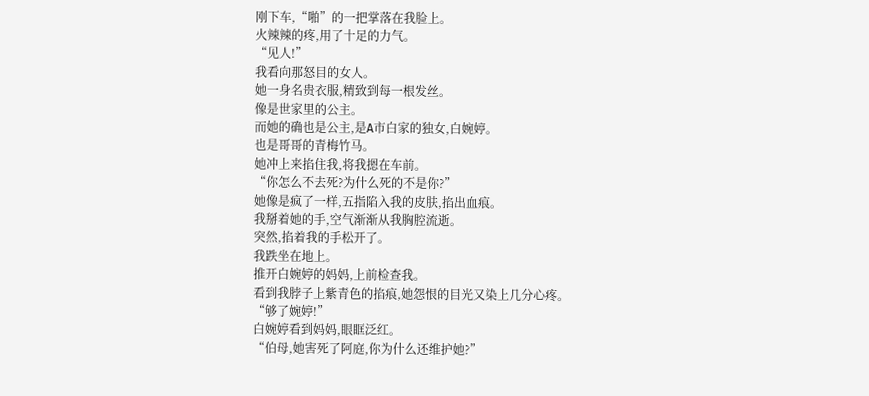刚下车,“啪”的一把掌落在我脸上。
火辣辣的疼,用了十足的力气。
“见人!”
我看向那怒目的女人。
她一身名贵衣服,精致到每一根发丝。
像是世家里的公主。
而她的确也是公主,是A市白家的独女,白婉婷。
也是哥哥的青梅竹马。
她冲上来掐住我,将我摁在车前。
“你怎么不去死?为什么死的不是你?”
她像是疯了一样,五指陷入我的皮肤,掐出血痕。
我掰着她的手,空气渐渐从我胸腔流逝。
突然,掐着我的手松开了。
我跌坐在地上。
推开白婉婷的妈妈,上前检查我。
看到我脖子上紫青色的掐痕,她怨恨的目光又染上几分心疼。
“够了婉婷!”
白婉婷看到妈妈,眼眶泛红。
“伯母,她害死了阿庭,你为什么还维护她?”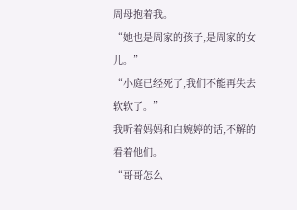周母抱着我。
“她也是周家的孩子,是周家的女儿。”
“小庭已经死了,我们不能再失去软软了。”
我听着妈妈和白婉婷的话,不解的看着他们。
“哥哥怎么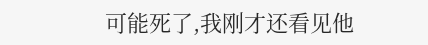可能死了,我刚才还看见他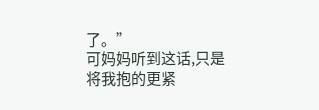了。”
可妈妈听到这话,只是将我抱的更紧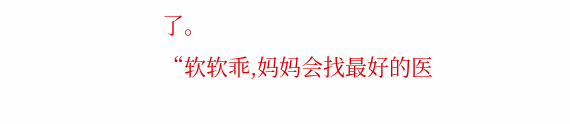了。
“软软乖,妈妈会找最好的医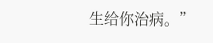生给你治病。”